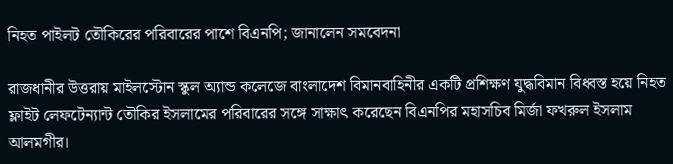নিহত পাইলট তৌকিরের পরিবারের পাশে বিএনপি; জানালেন সমবেদনা

রাজধানীর উত্তরায় মাইলস্টোন স্কুল অ্যান্ড কলেজে বাংলাদেশ বিমানবাহিনীর একটি প্রশিক্ষণ যুদ্ধবিমান বিধ্বস্ত হয়ে নিহত ফ্লাইট লেফটেন্যান্ট তৌকির ইসলামের পরিবারের সঙ্গে সাক্ষাৎ করেছেন বিএনপির মহাসচিব মির্জা ফখরুল ইসলাম আলমগীর।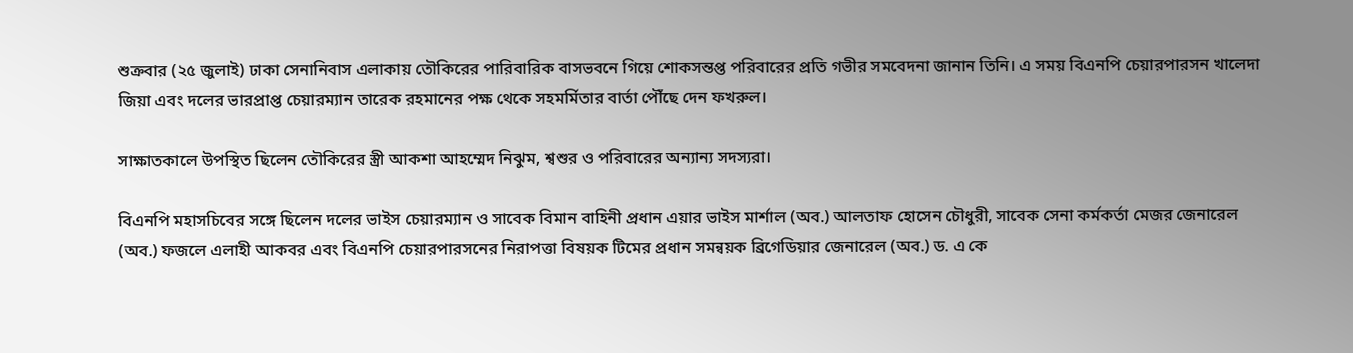শুক্রবার (২৫ জুলাই) ঢাকা সেনানিবাস এলাকায় তৌকিরের পারিবারিক বাসভবনে গিয়ে শোকসন্তপ্ত পরিবারের প্রতি গভীর সমবেদনা জানান তিনি। এ সময় বিএনপি চেয়ারপারসন খালেদা জিয়া এবং দলের ভারপ্রাপ্ত চেয়ারম্যান তারেক রহমানের পক্ষ থেকে সহমর্মিতার বার্তা পৌঁছে দেন ফখরুল।

সাক্ষাতকালে উপস্থিত ছিলেন তৌকিরের স্ত্রী আকশা আহম্মেদ নিঝুম, শ্বশুর ও পরিবারের অন্যান্য সদস্যরা।

বিএনপি মহাসচিবের সঙ্গে ছিলেন দলের ভাইস চেয়ারম্যান ও সাবেক বিমান বাহিনী প্রধান এয়ার ভাইস মার্শাল (অব.) আলতাফ হোসেন চৌধুরী, সাবেক সেনা কর্মকর্তা মেজর জেনারেল (অব.) ফজলে এলাহী আকবর এবং বিএনপি চেয়ারপারসনের নিরাপত্তা বিষয়ক টিমের প্রধান সমন্বয়ক ব্রিগেডিয়ার জেনারেল (অব.) ড. এ কে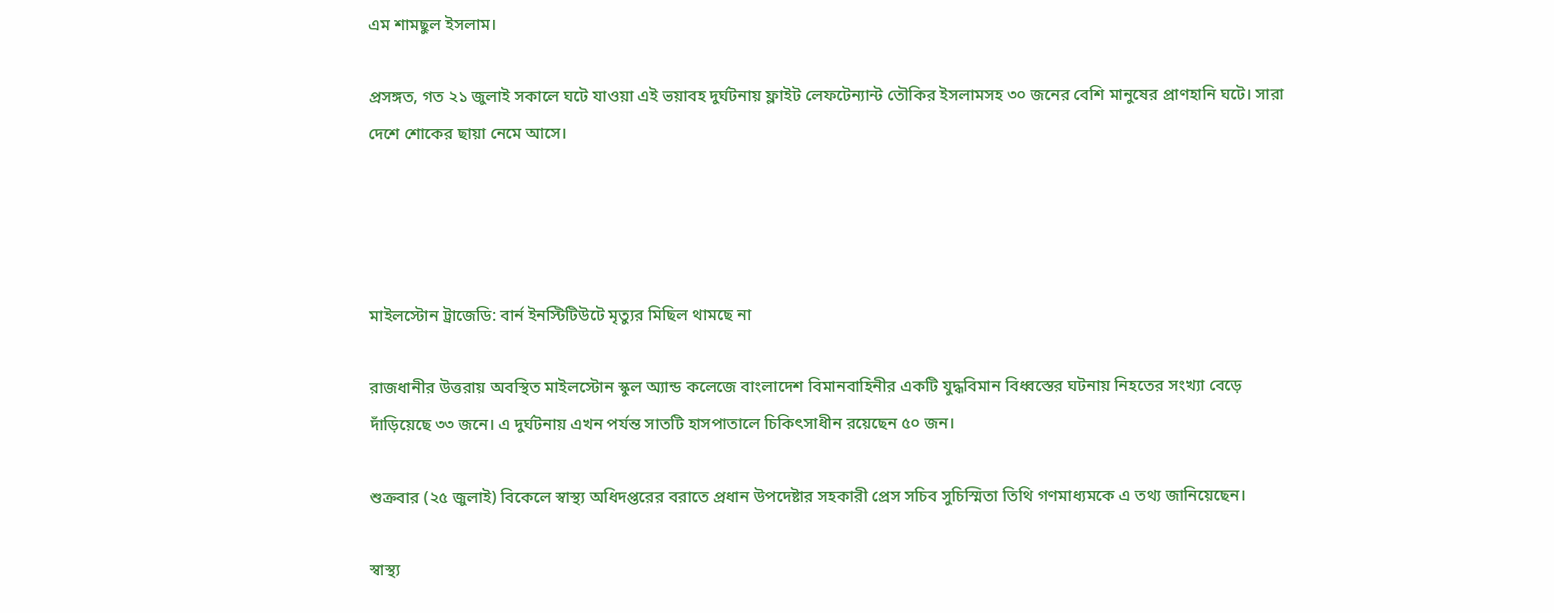এম শামছুল ইসলাম।

প্রসঙ্গত, গত ২১ জুলাই সকালে ঘটে যাওয়া এই ভয়াবহ দুর্ঘটনায় ফ্লাইট লেফটেন্যান্ট তৌকির ইসলামসহ ৩০ জনের বেশি মানুষের প্রাণহানি ঘটে। সারা দেশে শোকের ছায়া নেমে আসে।




মাইলস্টোন ট্রাজেডি: বার্ন ইনস্টিটিউটে মৃত্যুর মিছিল থামছে না

রাজধানীর উত্তরায় অবস্থিত মাইলস্টোন স্কুল অ্যান্ড কলেজে বাংলাদেশ বিমানবাহিনীর একটি যুদ্ধবিমান বিধ্বস্তের ঘটনায় নিহতের সংখ্যা বেড়ে দাঁড়িয়েছে ৩৩ জনে। এ দুর্ঘটনায় এখন পর্যন্ত সাতটি হাসপাতালে চিকিৎসাধীন রয়েছেন ৫০ জন।

শুক্রবার (২৫ জুলাই) বিকেলে স্বাস্থ্য অধিদপ্তরের বরাতে প্রধান উপদেষ্টার সহকারী প্রেস সচিব সুচিস্মিতা তিথি গণমাধ্যমকে এ তথ্য জানিয়েছেন।

স্বাস্থ্য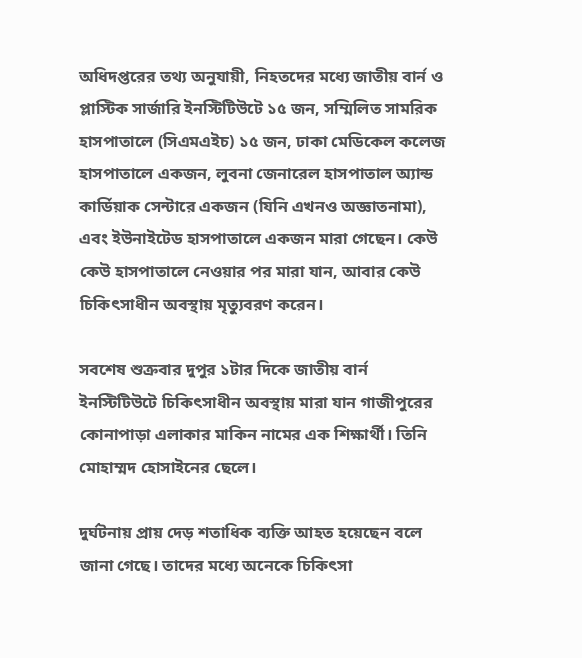অধিদপ্তরের তথ্য অনুযায়ী, নিহতদের মধ্যে জাতীয় বার্ন ও প্লাস্টিক সার্জারি ইনস্টিটিউটে ১৫ জন, সম্মিলিত সামরিক হাসপাতালে (সিএমএইচ) ১৫ জন, ঢাকা মেডিকেল কলেজ হাসপাতালে একজন, লুবনা জেনারেল হাসপাতাল অ্যান্ড কার্ডিয়াক সেন্টারে একজন (যিনি এখনও অজ্ঞাতনামা), এবং ইউনাইটেড হাসপাতালে একজন মারা গেছেন। কেউ কেউ হাসপাতালে নেওয়ার পর মারা যান, আবার কেউ চিকিৎসাধীন অবস্থায় মৃত্যুবরণ করেন।

সবশেষ শুক্রবার দুপুর ১টার দিকে জাতীয় বার্ন ইনস্টিটিউটে চিকিৎসাধীন অবস্থায় মারা যান গাজীপুরের কোনাপাড়া এলাকার মাকিন নামের এক শিক্ষার্থী। তিনি মোহাম্মদ হোসাইনের ছেলে।

দুর্ঘটনায় প্রায় দেড় শতাধিক ব্যক্তি আহত হয়েছেন বলে জানা গেছে। তাদের মধ্যে অনেকে চিকিৎসা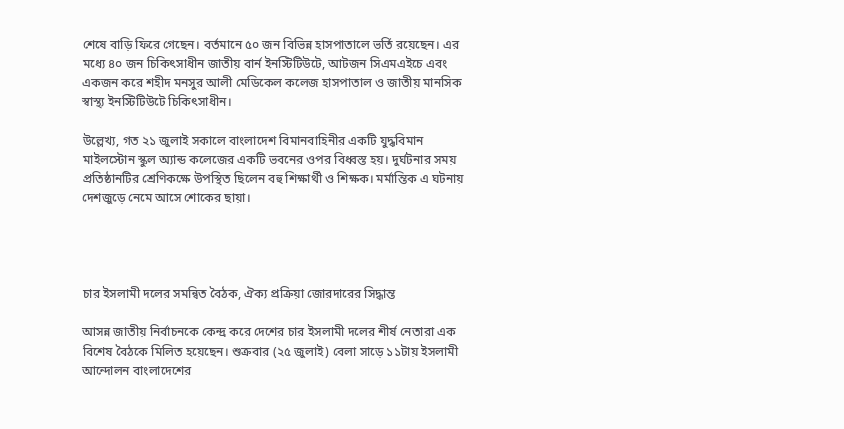শেষে বাড়ি ফিরে গেছেন। বর্তমানে ৫০ জন বিভিন্ন হাসপাতালে ভর্তি রয়েছেন। এর মধ্যে ৪০ জন চিকিৎসাধীন জাতীয় বার্ন ইনস্টিটিউটে, আটজন সিএমএইচে এবং একজন করে শহীদ মনসুর আলী মেডিকেল কলেজ হাসপাতাল ও জাতীয় মানসিক স্বাস্থ্য ইনস্টিটিউটে চিকিৎসাধীন।

উল্লেখ্য, গত ২১ জুলাই সকালে বাংলাদেশ বিমানবাহিনীর একটি যুদ্ধবিমান মাইলস্টোন স্কুল অ্যান্ড কলেজের একটি ভবনের ওপর বিধ্বস্ত হয়। দুর্ঘটনার সময় প্রতিষ্ঠানটির শ্রেণিকক্ষে উপস্থিত ছিলেন বহু শিক্ষার্থী ও শিক্ষক। মর্মান্তিক এ ঘটনায় দেশজুড়ে নেমে আসে শোকের ছায়া।




চার ইসলামী দলের সমন্বিত বৈঠক, ঐক্য প্রক্রিয়া জোরদারের সিদ্ধান্ত

আসন্ন জাতীয় নির্বাচনকে কেন্দ্র করে দেশের চার ইসলামী দলের শীর্ষ নেতারা এক বিশেষ বৈঠকে মিলিত হয়েছেন। শুক্রবার (২৫ জুলাই) বেলা সাড়ে ১১টায় ইসলামী আন্দোলন বাংলাদেশের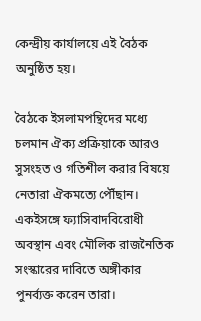কেন্দ্রীয় কার্যালয়ে এই বৈঠক অনুষ্ঠিত হয়।

বৈঠকে ইসলামপন্থিদের মধ্যে চলমান ঐক্য প্রক্রিয়াকে আরও সুসংহত ও গতিশীল করার বিষয়ে নেতারা ঐকমত্যে পৌঁছান। একইসঙ্গে ফ্যাসিবাদবিরোধী অবস্থান এবং মৌলিক রাজনৈতিক সংস্কারের দাবিতে অঙ্গীকার পুনর্ব্যক্ত করেন তারা।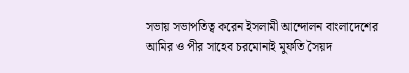সভায় সভাপতিত্ব করেন ইসলামী আন্দোলন বাংলাদেশের আমির ও পীর সাহেব চরমোনাই মুফতি সৈয়দ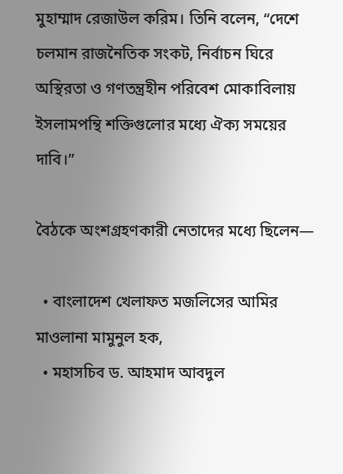মুহাম্মাদ রেজাউল করিম। তিনি বলেন, “দেশে চলমান রাজনৈতিক সংকট, নির্বাচন ঘিরে অস্থিরতা ও গণতন্ত্রহীন পরিবেশ মোকাবিলায় ইসলামপন্থি শক্তিগুলোর মধ্যে ঐক্য সময়ের দাবি।”

বৈঠকে অংশগ্রহণকারী নেতাদের মধ্যে ছিলেন—

  • বাংলাদেশ খেলাফত মজলিসের আমির মাওলানা মামুনুল হক,
  • মহাসচিব ড. আহমাদ আবদুল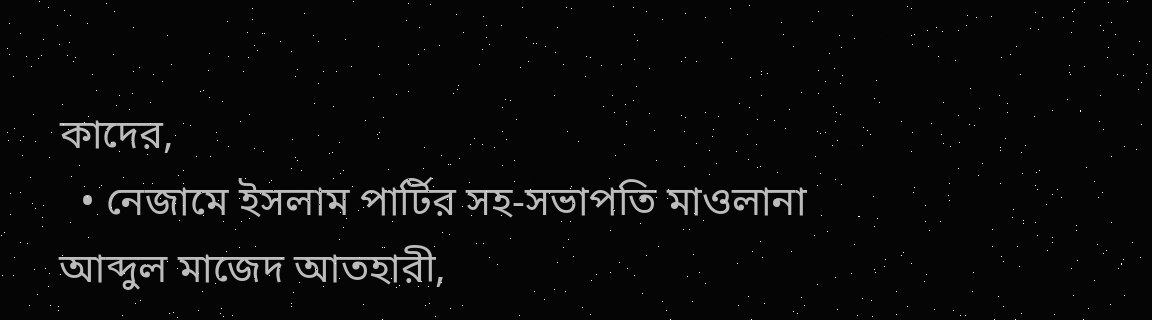কাদের,
  • নেজামে ইসলাম পার্টির সহ-সভাপতি মাওলানা আব্দুল মাজেদ আতহারী,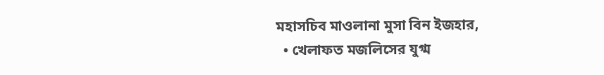মহাসচিব মাওলানা মুসা বিন ইজহার,
  • খেলাফত মজলিসের যুগ্ম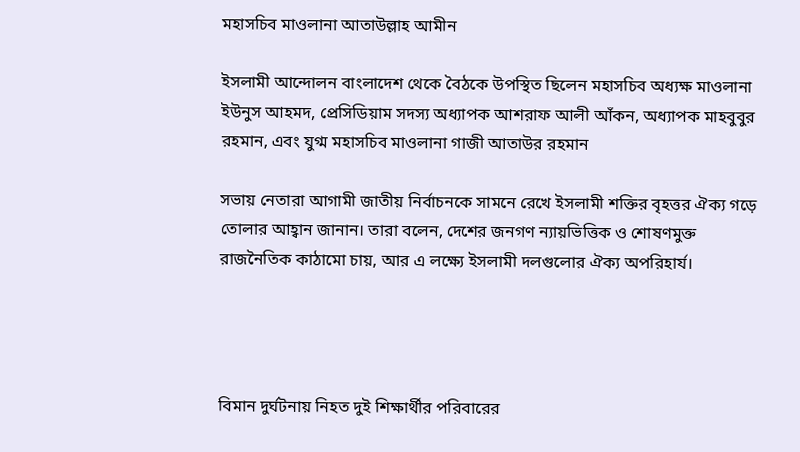মহাসচিব মাওলানা আতাউল্লাহ আমীন

ইসলামী আন্দোলন বাংলাদেশ থেকে বৈঠকে উপস্থিত ছিলেন মহাসচিব অধ্যক্ষ মাওলানা ইউনুস আহমদ, প্রেসিডিয়াম সদস্য অধ্যাপক আশরাফ আলী আঁকন, অধ্যাপক মাহবুবুর রহমান, এবং যুগ্ম মহাসচিব মাওলানা গাজী আতাউর রহমান

সভায় নেতারা আগামী জাতীয় নির্বাচনকে সামনে রেখে ইসলামী শক্তির বৃহত্তর ঐক্য গড়ে তোলার আহ্বান জানান। তারা বলেন, দেশের জনগণ ন্যায়ভিত্তিক ও শোষণমুক্ত রাজনৈতিক কাঠামো চায়, আর এ লক্ষ্যে ইসলামী দলগুলোর ঐক্য অপরিহার্য।




বিমান দুর্ঘটনায় নিহত দুই শিক্ষার্থীর পরিবারের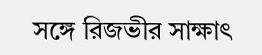সঙ্গে রিজভীর সাক্ষাৎ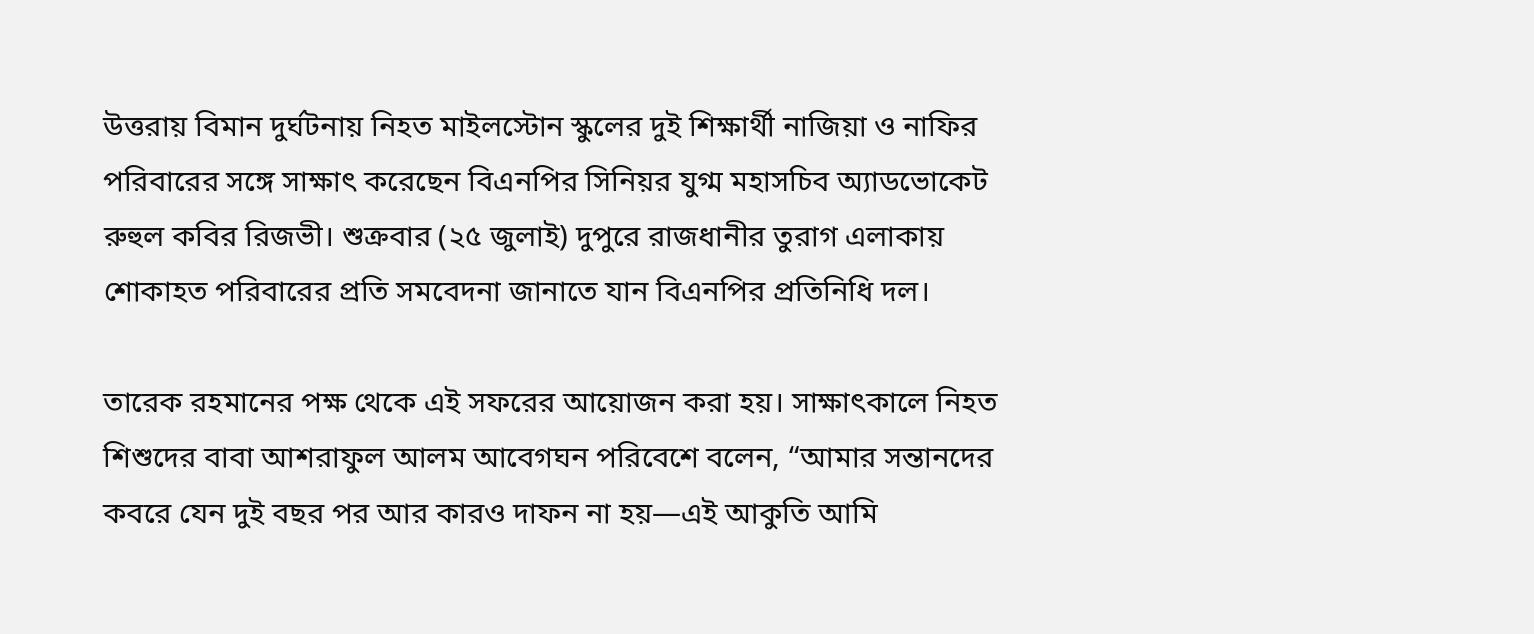উত্তরায় বিমান দুর্ঘটনায় নিহত মাইলস্টোন স্কুলের দুই শিক্ষার্থী নাজিয়া ও নাফির পরিবারের সঙ্গে সাক্ষাৎ করেছেন বিএনপির সিনিয়র যুগ্ম মহাসচিব অ্যাডভোকেট রুহুল কবির রিজভী। শুক্রবার (২৫ জুলাই) দুপুরে রাজধানীর তুরাগ এলাকায় শোকাহত পরিবারের প্রতি সমবেদনা জানাতে যান বিএনপির প্রতিনিধি দল।

তারেক রহমানের পক্ষ থেকে এই সফরের আয়োজন করা হয়। সাক্ষাৎকালে নিহত শিশুদের বাবা আশরাফুল আলম আবেগঘন পরিবেশে বলেন, “আমার সন্তানদের কবরে যেন দুই বছর পর আর কারও দাফন না হয়—এই আকুতি আমি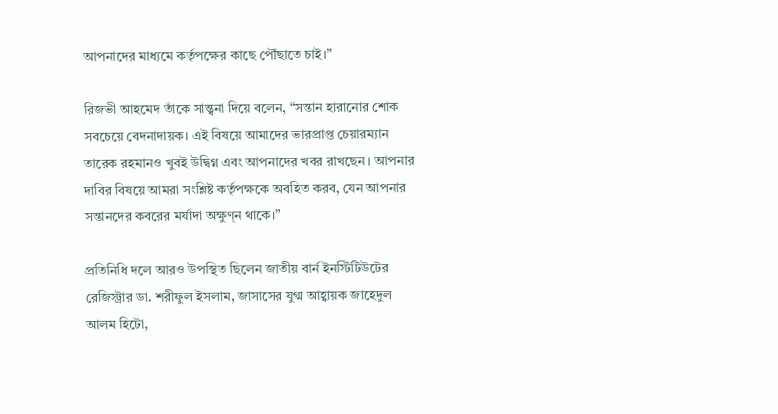আপনাদের মাধ্যমে কর্তৃপক্ষের কাছে পৌঁছাতে চাই।”

রিজভী আহমেদ তাঁকে সান্ত্বনা দিয়ে বলেন, “সন্তান হারানোর শোক সবচেয়ে বেদনাদায়ক। এই বিষয়ে আমাদের ভারপ্রাপ্ত চেয়ারম্যান তারেক রহমানও খুবই উদ্বিগ্ন এবং আপনাদের খবর রাখছেন। আপনার দাবির বিষয়ে আমরা সংশ্লিষ্ট কর্তৃপক্ষকে অবহিত করব, যেন আপনার সন্তানদের কবরের মর্যাদা অক্ষুণ্ন থাকে।”

প্রতিনিধি দলে আরও উপস্থিত ছিলেন জাতীয় বার্ন ইনস্টিটিউটের রেজিস্ট্রার ডা. শরীফুল ইসলাম, জাসাসের যুগ্ম আহ্বায়ক জাহেদুল আলম হিটো,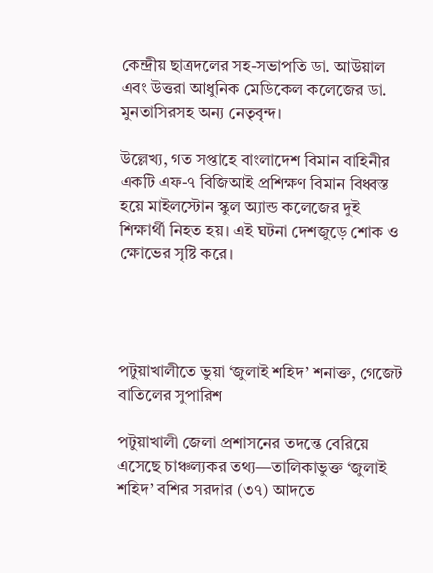কেন্দ্রীয় ছাত্রদলের সহ-সভাপতি ডা. আউয়াল এবং উত্তরা আধুনিক মেডিকেল কলেজের ডা. মুনতাসিরসহ অন্য নেতৃবৃন্দ।

উল্লেখ্য, গত সপ্তাহে বাংলাদেশ বিমান বাহিনীর একটি এফ-৭ বিজিআই প্রশিক্ষণ বিমান বিধ্বস্ত হয়ে মাইলস্টোন স্কুল অ্যান্ড কলেজের দুই শিক্ষার্থী নিহত হয়। এই ঘটনা দেশজুড়ে শোক ও ক্ষোভের সৃষ্টি করে।




পটুয়াখালীতে ভুয়া ‘জুলাই শহিদ’ শনাক্ত, গেজেট বাতিলের সুপারিশ

পটুয়াখালী জেলা প্রশাসনের তদন্তে বেরিয়ে এসেছে চাঞ্চল্যকর তথ্য—তালিকাভুক্ত ‘জুলাই শহিদ’ বশির সরদার (৩৭) আদতে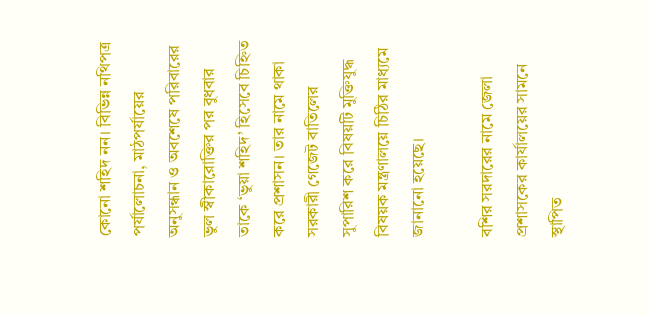কোনো শহিদ নন। বিভিন্ন নথিপত্র পর্যালোচনা, মাঠপর্যায়ের অনুসন্ধান ও অবশেষে পরিবারের ভুল স্বীকারোক্তির পর বুধবার তাকে ‘ভুয়া শহিদ’ হিসেবে চিহ্নিত করে প্রশাসন। তার নামে থাকা সরকারী গেজেট বাতিলের সুপারিশ করে বিষয়টি মুক্তিযুদ্ধ বিষয়ক মন্ত্রণালয়ে চিঠির মাধ্যমে জানানো হয়েছে।

বশির সরদারের নামে জেলা প্রশাসকের কার্যালয়ের সামনে স্থাপিত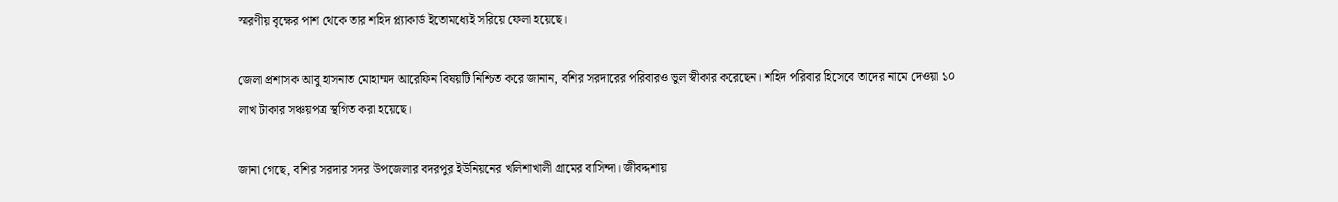স্মরণীয় বৃক্ষের পাশ থেকে তার শহিদ প্ল্যাকার্ড ইতোমধ্যেই সরিয়ে ফেলা হয়েছে।

জেলা প্রশাসক আবু হাসনাত মোহাম্মদ আরেফিন বিষয়টি নিশ্চিত করে জানান, বশির সরদারের পরিবারও ভুল স্বীকার করেছেন। শহিদ পরিবার হিসেবে তাদের নামে দেওয়া ১০ লাখ টাকার সঞ্চয়পত্র স্থগিত করা হয়েছে।

জানা গেছে, বশির সরদার সদর উপজেলার বদরপুর ইউনিয়নের খলিশাখালী গ্রামের বাসিন্দা। জীবদ্দশায়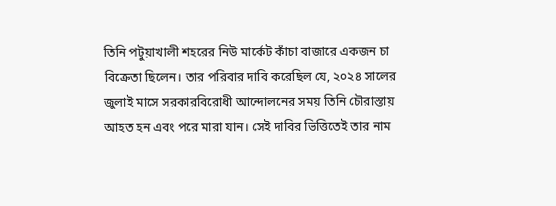তিনি পটুয়াখালী শহরের নিউ মার্কেট কাঁচা বাজারে একজন চা বিক্রেতা ছিলেন। তার পরিবার দাবি করেছিল যে, ২০২৪ সালের জুলাই মাসে সরকারবিরোধী আন্দোলনের সময় তিনি চৌরাস্তায় আহত হন এবং পরে মারা যান। সেই দাবির ভিত্তিতেই তার নাম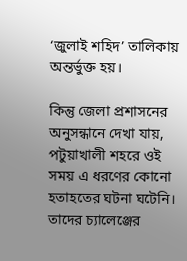‘জুলাই শহিদ’ তালিকায় অন্তর্ভুক্ত হয়।

কিন্তু জেলা প্রশাসনের অনুসন্ধানে দেখা যায়, পটুয়াখালী শহরে ওই সময় এ ধরণের কোনো হতাহতের ঘটনা ঘটেনি। তাদের চ্যালেঞ্জের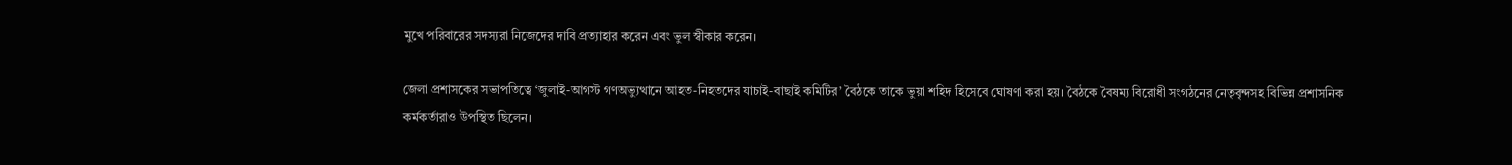মুখে পরিবারের সদস্যরা নিজেদের দাবি প্রত্যাহার করেন এবং ভুল স্বীকার করেন।

জেলা প্রশাসকের সভাপতিত্বে ‘জুলাই-আগস্ট গণঅভ্যুত্থানে আহত-নিহতদের যাচাই-বাছাই কমিটির’ বৈঠকে তাকে ভুয়া শহিদ হিসেবে ঘোষণা করা হয়। বৈঠকে বৈষম্য বিরোধী সংগঠনের নেতৃবৃন্দসহ বিভিন্ন প্রশাসনিক কর্মকর্তারাও উপস্থিত ছিলেন।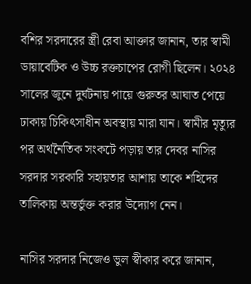বশির সরদারের স্ত্রী রেবা আক্তার জানান, তার স্বামী ডায়াবেটিক ও উচ্চ রক্তচাপের রোগী ছিলেন। ২০২৪ সালের জুনে দুর্ঘটনায় পায়ে গুরুতর আঘাত পেয়ে ঢাকায় চিকিৎসাধীন অবস্থায় মারা যান। স্বামীর মৃত্যুর পর অর্থনৈতিক সংকটে পড়ায় তার দেবর নাসির সরদার সরকারি সহায়তার আশায় তাকে শহিদের তালিকায় অন্তর্ভুক্ত করার উদ্যোগ নেন।

নাসির সরদার নিজেও ভুল স্বীকার করে জানান,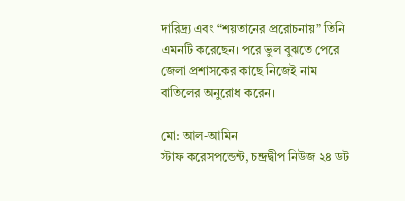দারিদ্র্য এবং “শয়তানের প্ররোচনায়” তিনি এমনটি করেছেন। পরে ভুল বুঝতে পেরে জেলা প্রশাসকের কাছে নিজেই নাম বাতিলের অনুরোধ করেন।

মো: আল-আমিন
স্টাফ করেসপন্ডেন্ট, চন্দ্রদ্বীপ নিউজ ২৪ ডট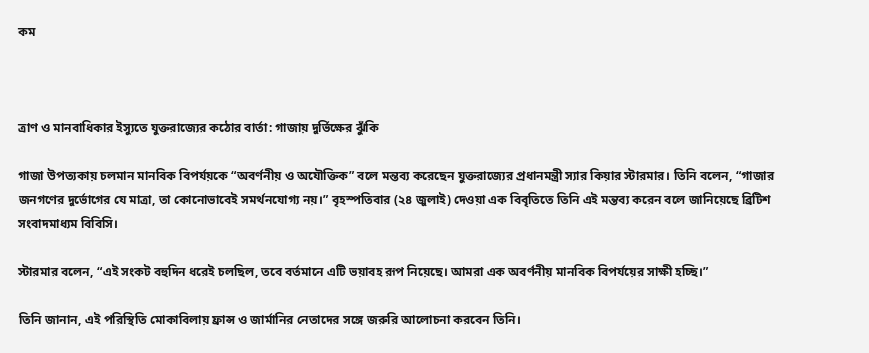কম



ত্রাণ ও মানবাধিকার ইস্যুতে যুক্তরাজ্যের কঠোর বার্তা: গাজায় দুর্ভিক্ষের ঝুঁকি

গাজা উপত্যকায় চলমান মানবিক বিপর্যয়কে “অবর্ণনীয় ও অযৌক্তিক” বলে মন্তব্য করেছেন যুক্তরাজ্যের প্রধানমন্ত্রী স্যার কিয়ার স্টারমার। তিনি বলেন, “গাজার জনগণের দুর্ভোগের যে মাত্রা, তা কোনোভাবেই সমর্থনযোগ্য নয়।” বৃহস্পতিবার (২৪ জুলাই) দেওয়া এক বিবৃতিতে তিনি এই মন্তব্য করেন বলে জানিয়েছে ব্রিটিশ সংবাদমাধ্যম বিবিসি।

স্টারমার বলেন, “এই সংকট বহুদিন ধরেই চলছিল, তবে বর্তমানে এটি ভয়াবহ রূপ নিয়েছে। আমরা এক অবর্ণনীয় মানবিক বিপর্যয়ের সাক্ষী হচ্ছি।”

তিনি জানান, এই পরিস্থিতি মোকাবিলায় ফ্রান্স ও জার্মানির নেতাদের সঙ্গে জরুরি আলোচনা করবেন তিনি।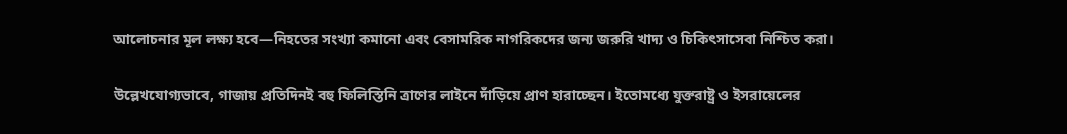আলোচনার মূল লক্ষ্য হবে—নিহতের সংখ্যা কমানো এবং বেসামরিক নাগরিকদের জন্য জরুরি খাদ্য ও চিকিৎসাসেবা নিশ্চিত করা।

উল্লেখযোগ্যভাবে, গাজায় প্রতিদিনই বহু ফিলিস্তিনি ত্রাণের লাইনে দাঁড়িয়ে প্রাণ হারাচ্ছেন। ইতোমধ্যে যুক্তরাষ্ট্র ও ইসরায়েলের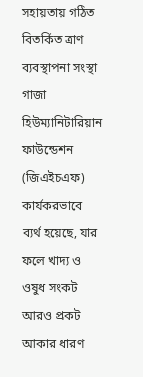সহায়তায় গঠিত বিতর্কিত ত্রাণ ব্যবস্থাপনা সংস্থা গাজা হিউম্যানিটারিয়ান ফাউন্ডেশন (জিএইচএফ) কার্যকরভাবে ব্যর্থ হয়েছে, যার ফলে খাদ্য ও ওষুধ সংকট আরও প্রকট আকার ধারণ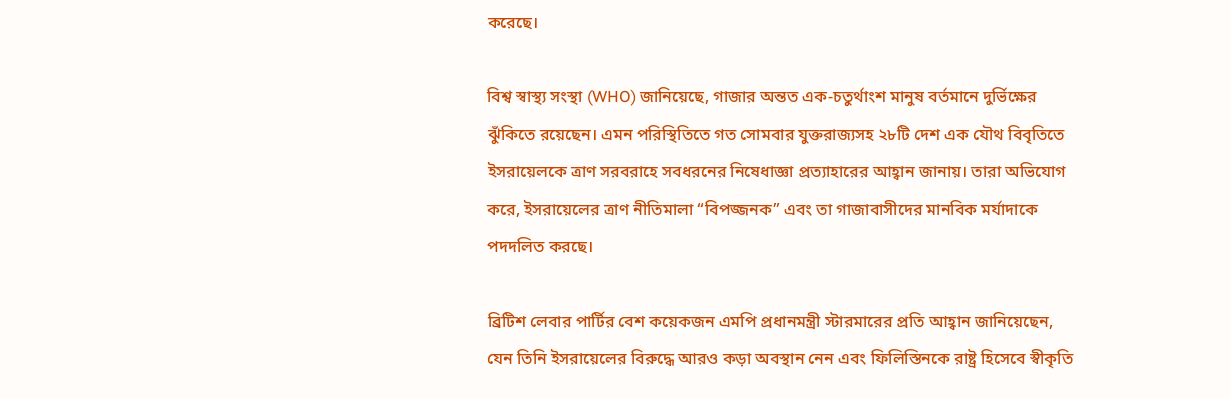করেছে।

বিশ্ব স্বাস্থ্য সংস্থা (WHO) জানিয়েছে, গাজার অন্তত এক-চতুর্থাংশ মানুষ বর্তমানে দুর্ভিক্ষের ঝুঁকিতে রয়েছেন। এমন পরিস্থিতিতে গত সোমবার যুক্তরাজ্যসহ ২৮টি দেশ এক যৌথ বিবৃতিতে ইসরায়েলকে ত্রাণ সরবরাহে সবধরনের নিষেধাজ্ঞা প্রত্যাহারের আহ্বান জানায়। তারা অভিযোগ করে, ইসরায়েলের ত্রাণ নীতিমালা “বিপজ্জনক” এবং তা গাজাবাসীদের মানবিক মর্যাদাকে পদদলিত করছে।

ব্রিটিশ লেবার পার্টির বেশ কয়েকজন এমপি প্রধানমন্ত্রী স্টারমারের প্রতি আহ্বান জানিয়েছেন, যেন তিনি ইসরায়েলের বিরুদ্ধে আরও কড়া অবস্থান নেন এবং ফিলিস্তিনকে রাষ্ট্র হিসেবে স্বীকৃতি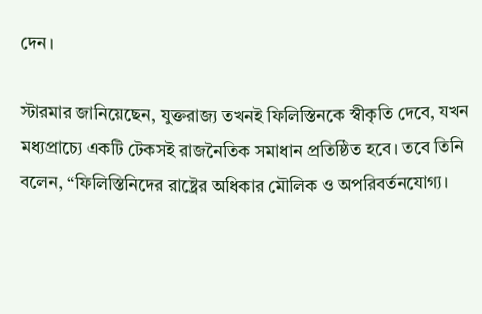দেন।

স্টারমার জানিয়েছেন, যুক্তরাজ্য তখনই ফিলিস্তিনকে স্বীকৃতি দেবে, যখন মধ্যপ্রাচ্যে একটি টেকসই রাজনৈতিক সমাধান প্রতিষ্ঠিত হবে। তবে তিনি বলেন, “ফিলিস্তিনিদের রাষ্ট্রের অধিকার মৌলিক ও অপরিবর্তনযোগ্য।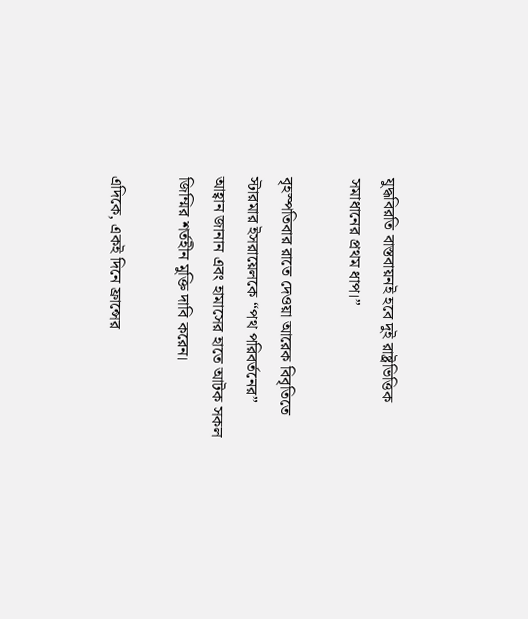যুদ্ধবিরতি বাস্তবায়নই হবে দুই রাষ্ট্রভিত্তিক সমাধানের প্রথম ধাপ।”

বৃহস্পতিবার রাতে দেওয়া আরেক বিবৃতিতে স্টারমার ইসরায়েলকে “পথ পরিবর্তনের” আহ্বান জানান এবং হামাসের হাতে আটক সকল জিম্মির শর্তহীন মুক্তি দাবি করেন।

এদিকে, একই দিনে ফ্রান্সের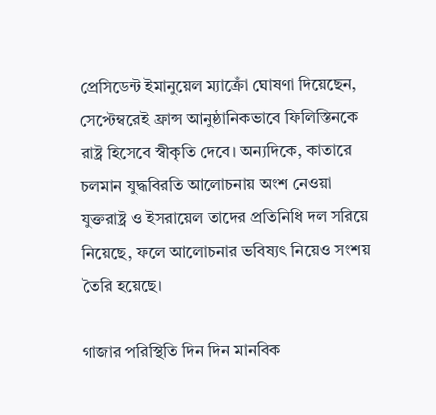প্রেসিডেন্ট ইমানুয়েল ম্যাক্রোঁ ঘোষণা দিয়েছেন, সেপ্টেম্বরেই ফ্রান্স আনুষ্ঠানিকভাবে ফিলিস্তিনকে রাষ্ট্র হিসেবে স্বীকৃতি দেবে। অন্যদিকে, কাতারে চলমান যুদ্ধবিরতি আলোচনায় অংশ নেওয়া যুক্তরাষ্ট্র ও ইসরায়েল তাদের প্রতিনিধি দল সরিয়ে নিয়েছে, ফলে আলোচনার ভবিষ্যৎ নিয়েও সংশয় তৈরি হয়েছে।

গাজার পরিস্থিতি দিন দিন মানবিক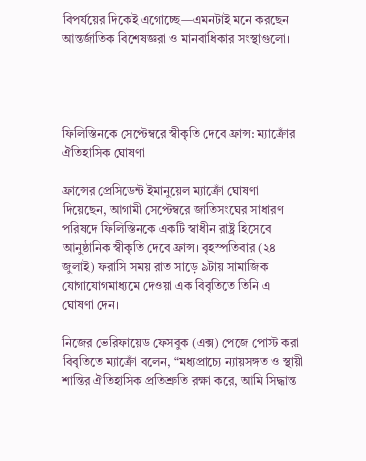বিপর্যয়ের দিকেই এগোচ্ছে—এমনটাই মনে করছেন আন্তর্জাতিক বিশেষজ্ঞরা ও মানবাধিকার সংস্থাগুলো।




ফিলিস্তিনকে সেপ্টেম্বরে স্বীকৃতি দেবে ফ্রান্স: ম্যাক্রোঁর ঐতিহাসিক ঘোষণা

ফ্রান্সের প্রেসিডেন্ট ইমানুয়েল ম্যাক্রোঁ ঘোষণা দিয়েছেন, আগামী সেপ্টেম্বরে জাতিসংঘের সাধারণ পরিষদে ফিলিস্তিনকে একটি স্বাধীন রাষ্ট্র হিসেবে আনুষ্ঠানিক স্বীকৃতি দেবে ফ্রান্স। বৃহস্পতিবার (২৪ জুলাই) ফরাসি সময় রাত সাড়ে ৯টায় সামাজিক যোগাযোগমাধ্যমে দেওয়া এক বিবৃতিতে তিনি এ ঘোষণা দেন।

নিজের ভেরিফায়েড ফেসবুক (এক্স) পেজে পোস্ট করা বিবৃতিতে ম্যাক্রোঁ বলেন, “মধ্যপ্রাচ্যে ন্যায়সঙ্গত ও স্থায়ী শান্তির ঐতিহাসিক প্রতিশ্রুতি রক্ষা করে, আমি সিদ্ধান্ত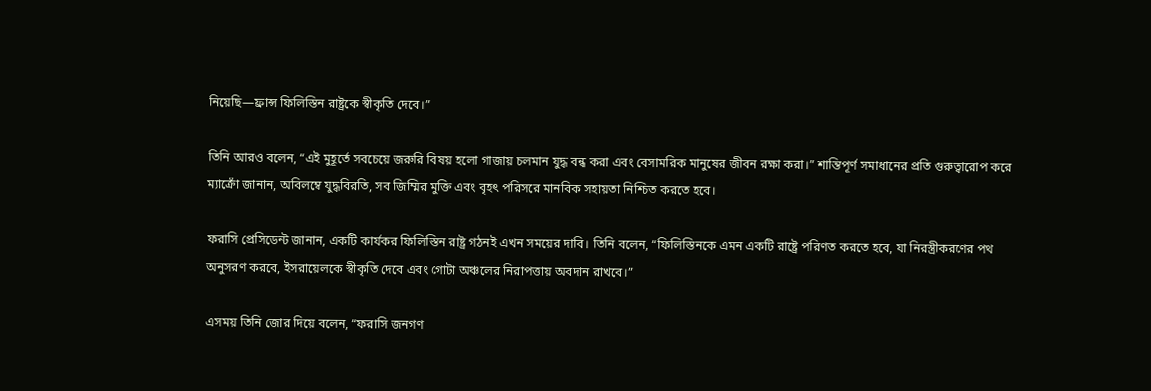নিয়েছি—ফ্রান্স ফিলিস্তিন রাষ্ট্রকে স্বীকৃতি দেবে।”

তিনি আরও বলেন, “এই মুহূর্তে সবচেয়ে জরুরি বিষয় হলো গাজায় চলমান যুদ্ধ বন্ধ করা এবং বেসামরিক মানুষের জীবন রক্ষা করা।” শান্তিপূর্ণ সমাধানের প্রতি গুরুত্বারোপ করে ম্যাক্রোঁ জানান, অবিলম্বে যুদ্ধবিরতি, সব জিম্মির মুক্তি এবং বৃহৎ পরিসরে মানবিক সহায়তা নিশ্চিত করতে হবে।

ফরাসি প্রেসিডেন্ট জানান, একটি কার্যকর ফিলিস্তিন রাষ্ট্র গঠনই এখন সময়ের দাবি। তিনি বলেন, “ফিলিস্তিনকে এমন একটি রাষ্ট্রে পরিণত করতে হবে, যা নিরস্ত্রীকরণের পথ অনুসরণ করবে, ইসরায়েলকে স্বীকৃতি দেবে এবং গোটা অঞ্চলের নিরাপত্তায় অবদান রাখবে।”

এসময় তিনি জোর দিয়ে বলেন, “ফরাসি জনগণ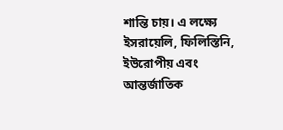শান্তি চায়। এ লক্ষ্যে ইসরায়েলি, ফিলিস্তিনি, ইউরোপীয় এবং আন্তর্জাতিক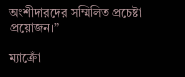অংশীদারদের সম্মিলিত প্রচেষ্টা প্রয়োজন।”

ম্যাক্রোঁ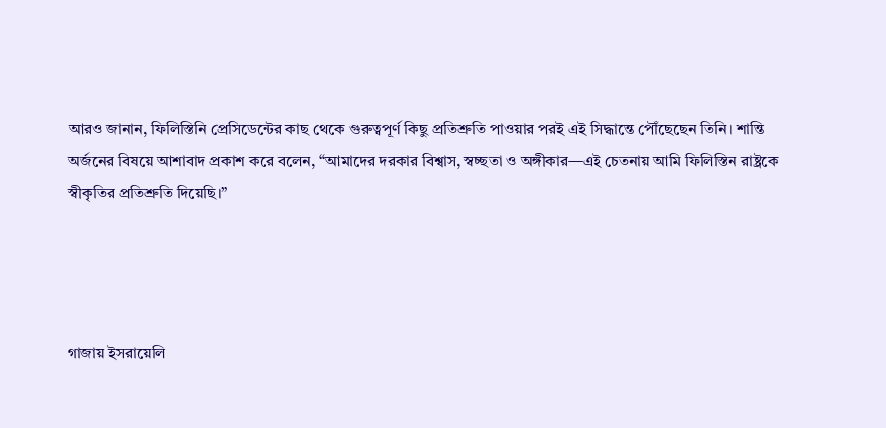আরও জানান, ফিলিস্তিনি প্রেসিডেন্টের কাছ থেকে গুরুত্বপূর্ণ কিছু প্রতিশ্রুতি পাওয়ার পরই এই সিদ্ধান্তে পৌঁছেছেন তিনি। শান্তি অর্জনের বিষয়ে আশাবাদ প্রকাশ করে বলেন, “আমাদের দরকার বিশ্বাস, স্বচ্ছতা ও অঙ্গীকার—এই চেতনায় আমি ফিলিস্তিন রাষ্ট্রকে স্বীকৃতির প্রতিশ্রুতি দিয়েছি।”




গাজায় ইসরায়েলি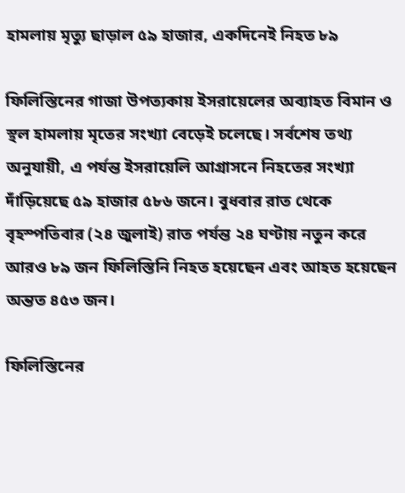হামলায় মৃত্যু ছাড়াল ৫৯ হাজার, একদিনেই নিহত ৮৯

ফিলিস্তিনের গাজা উপত্যকায় ইসরায়েলের অব্যাহত বিমান ও স্থল হামলায় মৃতের সংখ্যা বেড়েই চলেছে। সর্বশেষ তথ্য অনুযায়ী, এ পর্যন্ত ইসরায়েলি আগ্রাসনে নিহতের সংখ্যা দাঁড়িয়েছে ৫৯ হাজার ৫৮৬ জনে। বুধবার রাত থেকে বৃহস্পতিবার (২৪ জুলাই) রাত পর্যন্ত ২৪ ঘণ্টায় নতুন করে আরও ৮৯ জন ফিলিস্তিনি নিহত হয়েছেন এবং আহত হয়েছেন অন্তত ৪৫৩ জন।

ফিলিস্তিনের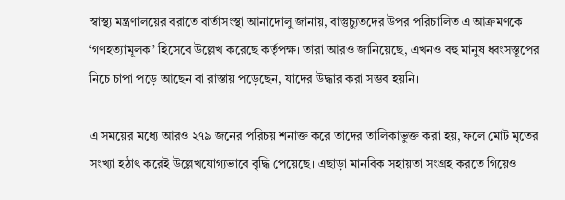স্বাস্থ্য মন্ত্রণালয়ের বরাতে বার্তাসংস্থা আনাদোলু জানায়, বাস্তুচ্যুতদের উপর পরিচালিত এ আক্রমণকে ‘গণহত্যামূলক’ হিসেবে উল্লেখ করেছে কর্তৃপক্ষ। তারা আরও জানিয়েছে, এখনও বহু মানুষ ধ্বংসস্তূপের নিচে চাপা পড়ে আছেন বা রাস্তায় পড়েছেন, যাদের উদ্ধার করা সম্ভব হয়নি।

এ সময়ের মধ্যে আরও ২৭৯ জনের পরিচয় শনাক্ত করে তাদের তালিকাভুক্ত করা হয়, ফলে মোট মৃতের সংখ্যা হঠাৎ করেই উল্লেখযোগ্যভাবে বৃদ্ধি পেয়েছে। এছাড়া মানবিক সহায়তা সংগ্রহ করতে গিয়েও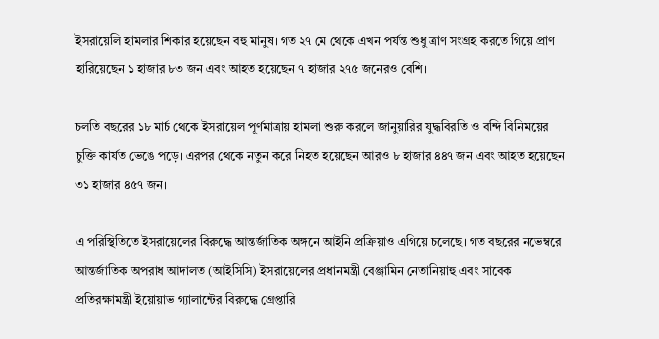ইসরায়েলি হামলার শিকার হয়েছেন বহু মানুষ। গত ২৭ মে থেকে এখন পর্যন্ত শুধু ত্রাণ সংগ্রহ করতে গিয়ে প্রাণ হারিয়েছেন ১ হাজার ৮৩ জন এবং আহত হয়েছেন ৭ হাজার ২৭৫ জনেরও বেশি।

চলতি বছরের ১৮ মার্চ থেকে ইসরায়েল পূর্ণমাত্রায় হামলা শুরু করলে জানুয়ারির যুদ্ধবিরতি ও বন্দি বিনিময়ের চুক্তি কার্যত ভেঙে পড়ে। এরপর থেকে নতুন করে নিহত হয়েছেন আরও ৮ হাজার ৪৪৭ জন এবং আহত হয়েছেন ৩১ হাজার ৪৫৭ জন।

এ পরিস্থিতিতে ইসরায়েলের বিরুদ্ধে আন্তর্জাতিক অঙ্গনে আইনি প্রক্রিয়াও এগিয়ে চলেছে। গত বছরের নভেম্বরে আন্তর্জাতিক অপরাধ আদালত (আইসিসি) ইসরায়েলের প্রধানমন্ত্রী বেঞ্জামিন নেতানিয়াহু এবং সাবেক প্রতিরক্ষামন্ত্রী ইয়োয়াভ গ্যালান্টের বিরুদ্ধে গ্রেপ্তারি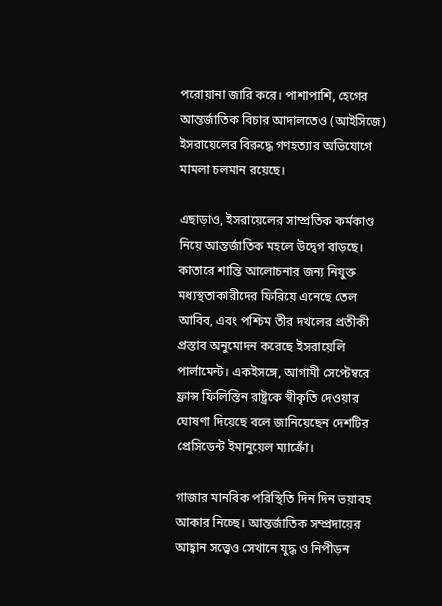পরোয়ানা জারি করে। পাশাপাশি, হেগের আন্তর্জাতিক বিচার আদালতেও (আইসিজে) ইসরায়েলের বিরুদ্ধে গণহত্যার অভিযোগে মামলা চলমান রয়েছে।

এছাড়াও, ইসরায়েলের সাম্প্রতিক কর্মকাণ্ড নিয়ে আন্তর্জাতিক মহলে উদ্বেগ বাড়ছে। কাতারে শান্তি আলোচনার জন্য নিযুক্ত মধ্যস্থতাকারীদের ফিরিয়ে এনেছে তেল আবিব, এবং পশ্চিম তীর দখলের প্রতীকী প্রস্তাব অনুমোদন করেছে ইসরায়েলি পার্লামেন্ট। একইসঙ্গে, আগামী সেপ্টেম্বরে ফ্রান্স ফিলিস্তিন রাষ্ট্রকে স্বীকৃতি দেওয়ার ঘোষণা দিয়েছে বলে জানিয়েছেন দেশটির প্রেসিডেন্ট ইমানুয়েল ম্যাক্রোঁ।

গাজার মানবিক পরিস্থিতি দিন দিন ভয়াবহ আকার নিচ্ছে। আন্তর্জাতিক সম্প্রদায়ের আহ্বান সত্ত্বেও সেখানে যুদ্ধ ও নিপীড়ন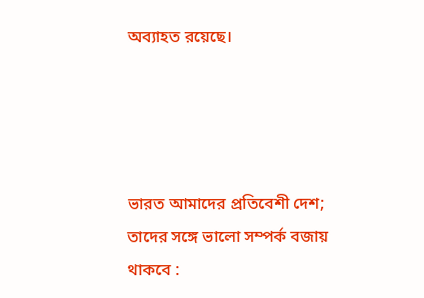অব্যাহত রয়েছে।




ভারত আমাদের প্রতিবেশী দেশ; তাদের সঙ্গে ভালো সম্পর্ক বজায় থাকবে :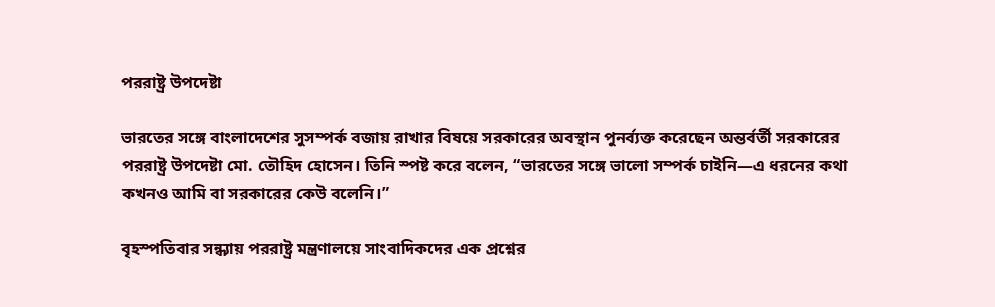পররাষ্ট্র উপদেষ্টা

ভারতের সঙ্গে বাংলাদেশের সুসম্পর্ক বজায় রাখার বিষয়ে সরকারের অবস্থান পুনর্ব্যক্ত করেছেন অন্তর্বর্তী সরকারের পররাষ্ট্র উপদেষ্টা মো. তৌহিদ হোসেন। তিনি স্পষ্ট করে বলেন, “ভারতের সঙ্গে ভালো সম্পর্ক চাইনি—এ ধরনের কথা কখনও আমি বা সরকারের কেউ বলেনি।”

বৃহস্পতিবার সন্ধ্যায় পররাষ্ট্র মন্ত্রণালয়ে সাংবাদিকদের এক প্রশ্নের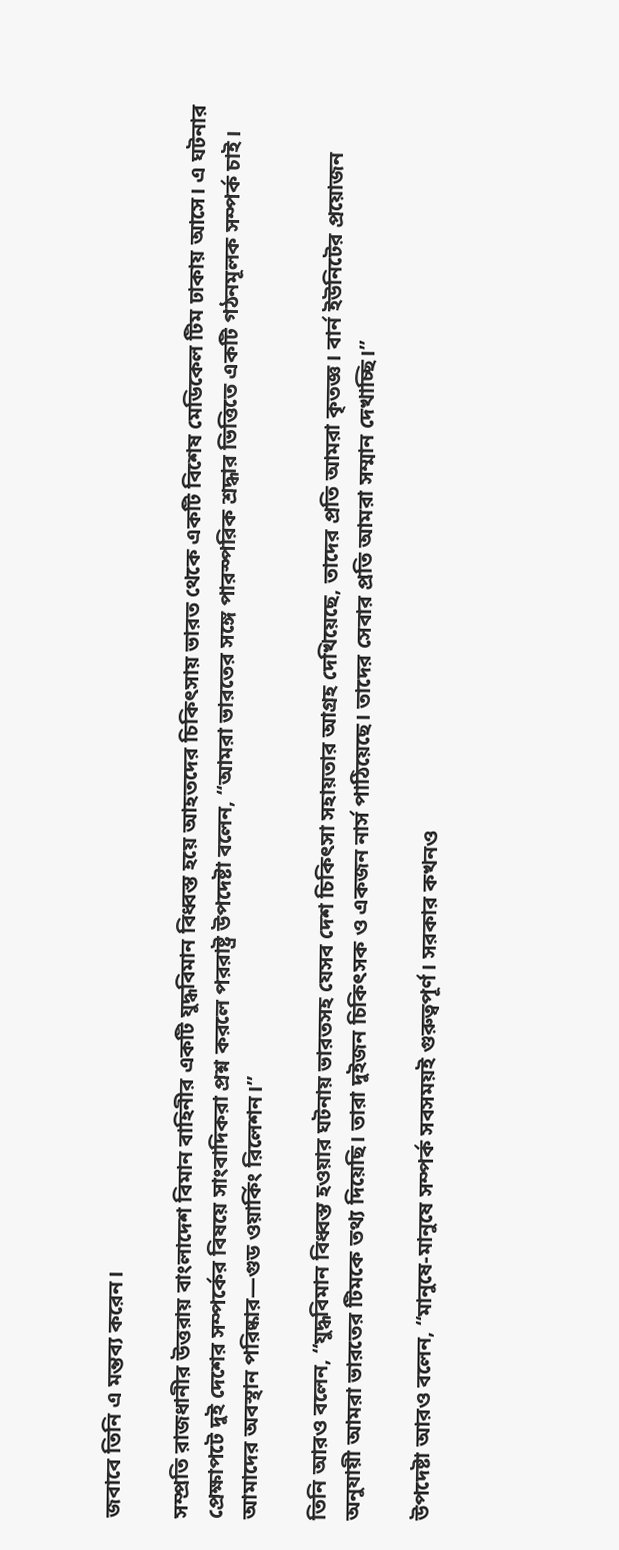জবাবে তিনি এ মন্তব্য করেন।

সম্প্রতি রাজধানীর উত্তরায় বাংলাদেশ বিমান বাহিনীর একটি যুদ্ধবিমান বিধ্বস্ত হয়ে আহতদের চিকিৎসায় ভারত থেকে একটি বিশেষ মেডিকেল টিম ঢাকায় আসে। এ ঘটনার প্রেক্ষাপটে দুই দেশের সম্পর্কের বিষয়ে সাংবাদিকরা প্রশ্ন করলে পররাষ্ট্র উপদেষ্টা বলেন, “আমরা ভারতের সঙ্গে পারস্পরিক শ্রদ্ধার ভিত্তিতে একটি গঠনমূলক সম্পর্ক চাই। আমাদের অবস্থান পরিষ্কার—গুড ওয়ার্কিং রিলেশন।”

তিনি আরও বলেন, “যুদ্ধবিমান বিধ্বস্ত হওয়ার ঘটনায় ভারতসহ যেসব দেশ চিকিৎসা সহায়তার আগ্রহ দেখিয়েছে, তাদের প্রতি আমরা কৃতজ্ঞ। বার্ন ইউনিটের প্রয়োজন অনুযায়ী আমরা ভারতের টিমকে তথ্য দিয়েছি। তারা দুইজন চিকিৎসক ও একজন নার্স পাঠিয়েছে। তাদের সেবার প্রতি আমরা সম্মান দেখাচ্ছি।”

উপদেষ্টা আরও বলেন, “মানুষে-মানুষে সম্পর্ক সবসময়ই গুরুত্বপূর্ণ। সরকার কখনও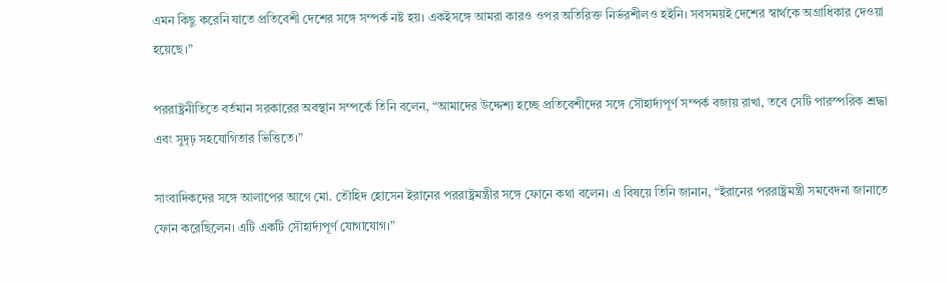এমন কিছু করেনি যাতে প্রতিবেশী দেশের সঙ্গে সম্পর্ক নষ্ট হয়। একইসঙ্গে আমরা কারও ওপর অতিরিক্ত নির্ভরশীলও হইনি। সবসময়ই দেশের স্বার্থকে অগ্রাধিকার দেওয়া হয়েছে।”

পররাষ্ট্রনীতিতে বর্তমান সরকারের অবস্থান সম্পর্কে তিনি বলেন, “আমাদের উদ্দেশ্য হচ্ছে প্রতিবেশীদের সঙ্গে সৌহার্দ্যপূর্ণ সম্পর্ক বজায় রাখা, তবে সেটি পারস্পরিক শ্রদ্ধা এবং সুদৃঢ় সহযোগিতার ভিত্তিতে।”

সাংবাদিকদের সঙ্গে আলাপের আগে মো. তৌহিদ হোসেন ইরানের পররাষ্ট্রমন্ত্রীর সঙ্গে ফোনে কথা বলেন। এ বিষয়ে তিনি জানান, “ইরানের পররাষ্ট্রমন্ত্রী সমবেদনা জানাতে ফোন করেছিলেন। এটি একটি সৌহার্দ্যপূর্ণ যোগাযোগ।”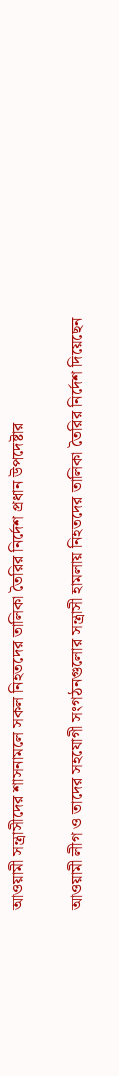আওয়ামী সন্ত্রাসীদের শাসনামলে সকল নিহতদের তালিকা তৈরির নির্দেশ প্রধান উপদেষ্টার

আওয়ামী লীগ ও তাদের সহযোগী সংগঠনগুলোর সন্ত্রাসী হামলায় নিহতদের তালিকা তৈরির নির্দেশ দিয়েছেন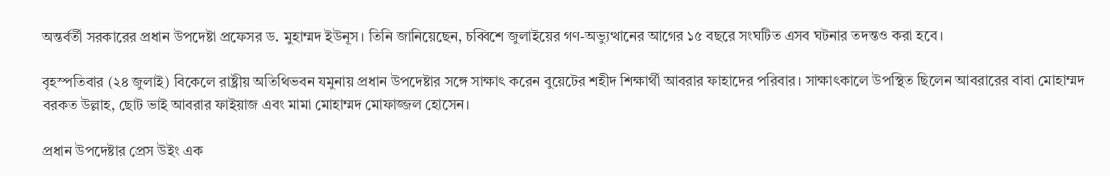অন্তর্বর্তী সরকারের প্রধান উপদেষ্টা প্রফেসর ড. মুহাম্মদ ইউনূস। তিনি জানিয়েছেন, চব্বিশে জুলাইয়ের গণ-অভ্যুত্থানের আগের ১৫ বছরে সংঘটিত এসব ঘটনার তদন্তও করা হবে।

বৃহস্পতিবার (২৪ জুলাই) বিকেলে রাষ্ট্রীয় অতিথিভবন যমুনায় প্রধান উপদেষ্টার সঙ্গে সাক্ষাৎ করেন বুয়েটের শহীদ শিক্ষার্থী আবরার ফাহাদের পরিবার। সাক্ষাৎকালে উপস্থিত ছিলেন আবরারের বাবা মোহাম্মদ বরকত উল্লাহ, ছোট ভাই আবরার ফাইয়াজ এবং মামা মোহাম্মদ মোফাজ্জল হোসেন।

প্রধান উপদেষ্টার প্রেস উইং এক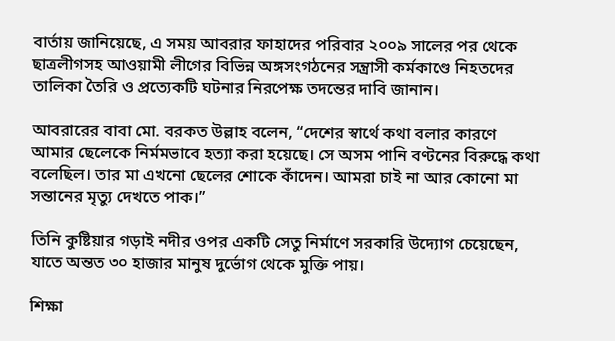বার্তায় জানিয়েছে, এ সময় আবরার ফাহাদের পরিবার ২০০৯ সালের পর থেকে ছাত্রলীগসহ আওয়ামী লীগের বিভিন্ন অঙ্গসংগঠনের সন্ত্রাসী কর্মকাণ্ডে নিহতদের তালিকা তৈরি ও প্রত্যেকটি ঘটনার নিরপেক্ষ তদন্তের দাবি জানান।

আবরারের বাবা মো. বরকত উল্লাহ বলেন, “দেশের স্বার্থে কথা বলার কারণে আমার ছেলেকে নির্মমভাবে হত্যা করা হয়েছে। সে অসম পানি বণ্টনের বিরুদ্ধে কথা বলেছিল। তার মা এখনো ছেলের শোকে কাঁদেন। আমরা চাই না আর কোনো মা সন্তানের মৃত্যু দেখতে পাক।”

তিনি কুষ্টিয়ার গড়াই নদীর ওপর একটি সেতু নির্মাণে সরকারি উদ্যোগ চেয়েছেন, যাতে অন্তত ৩০ হাজার মানুষ দুর্ভোগ থেকে মুক্তি পায়।

শিক্ষা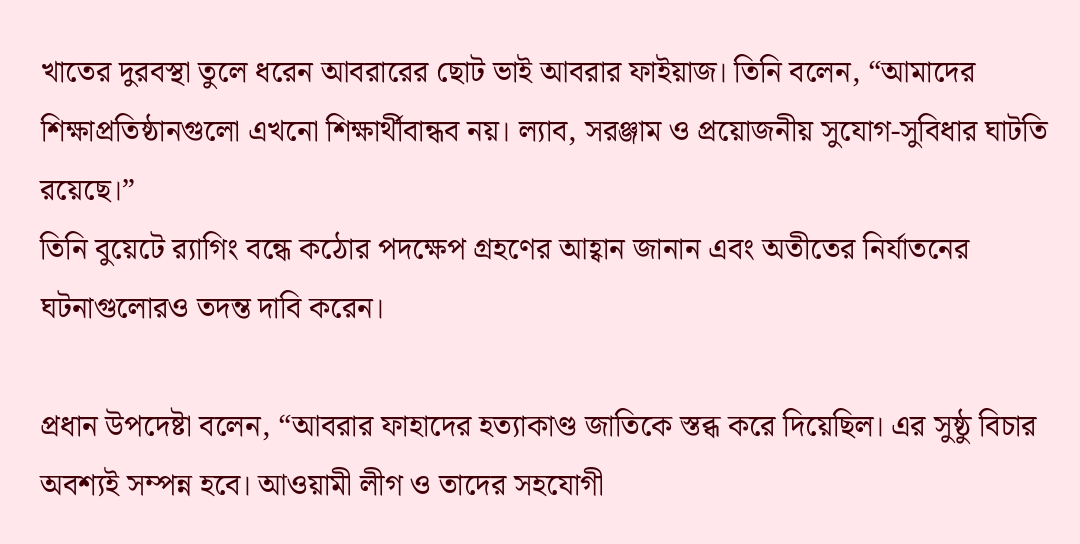খাতের দুরবস্থা তুলে ধরেন আবরারের ছোট ভাই আবরার ফাইয়াজ। তিনি বলেন, “আমাদের শিক্ষাপ্রতিষ্ঠানগুলো এখনো শিক্ষার্থীবান্ধব নয়। ল্যাব, সরঞ্জাম ও প্রয়োজনীয় সুযোগ-সুবিধার ঘাটতি রয়েছে।”
তিনি বুয়েটে র‍্যাগিং বন্ধে কঠোর পদক্ষেপ গ্রহণের আহ্বান জানান এবং অতীতের নির্যাতনের ঘটনাগুলোরও তদন্ত দাবি করেন।

প্রধান উপদেষ্টা বলেন, “আবরার ফাহাদের হত্যাকাণ্ড জাতিকে স্তব্ধ করে দিয়েছিল। এর সুষ্ঠু বিচার অবশ্যই সম্পন্ন হবে। আওয়ামী লীগ ও তাদের সহযোগী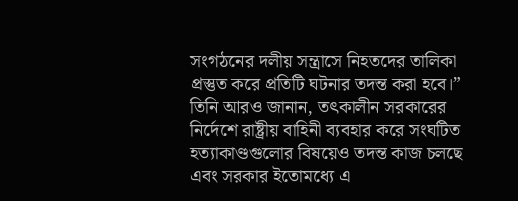সংগঠনের দলীয় সন্ত্রাসে নিহতদের তালিকা প্রস্তুত করে প্রতিটি ঘটনার তদন্ত করা হবে।”
তিনি আরও জানান, তৎকালীন সরকারের নির্দেশে রাষ্ট্রীয় বাহিনী ব্যবহার করে সংঘটিত হত্যাকাণ্ডগুলোর বিষয়েও তদন্ত কাজ চলছে এবং সরকার ইতোমধ্যে এ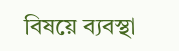বিষয়ে ব্যবস্থা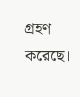গ্রহণ করেছে।